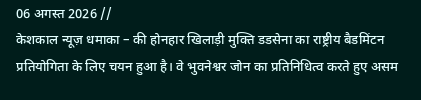06 अगस्त 2026 //
केशकाल न्यूज़ धमाका – की होनहार खिलाड़ी मुक्ति डडसेना का राष्ट्रीय बैडमिंटन प्रतियोगिता के लिए चयन हुआ है। वे भुवनेश्वर जोन का प्रतिनिधित्व करते हुए असम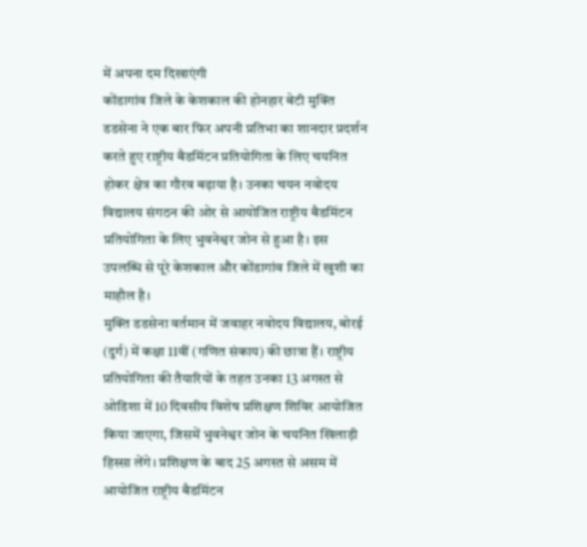में अपना दम दिखाएंगी
कोंडागांव जिले के केशकाल की होनहार बेटी मुक्ति डडसेना ने एक बार फिर अपनी प्रतिभा का शानदार प्रदर्शन करते हुए राष्ट्रीय बैडमिंटन प्रतियोगिता के लिए चयनित होकर क्षेत्र का गौरव बढ़ाया है। उनका चयन नवोदय विद्यालय संगठन की ओर से आयोजित राष्ट्रीय बैडमिंटन प्रतियोगिता के लिए भुवनेश्वर जोन से हुआ है। इस उपलब्धि से पूरे केशकाल और कोंडागांव जिले में खुशी का माहौल है।
मुक्ति डडसेना वर्तमान में जवाहर नवोदय विद्यालय, बोरई (दुर्ग) में कक्षा 11वीं (गणित संकाय) की छात्रा हैं। राष्ट्रीय प्रतियोगिता की तैयारियों के तहत उनका 13 अगस्त से ओडिशा में 10 दिवसीय विशेष प्रशिक्षण शिविर आयोजित किया जाएगा, जिसमें भुवनेश्वर जोन के चयनित खिलाड़ी हिस्सा लेंगे। प्रशिक्षण के बाद 25 अगस्त से असम में आयोजित राष्ट्रीय बैडमिंटन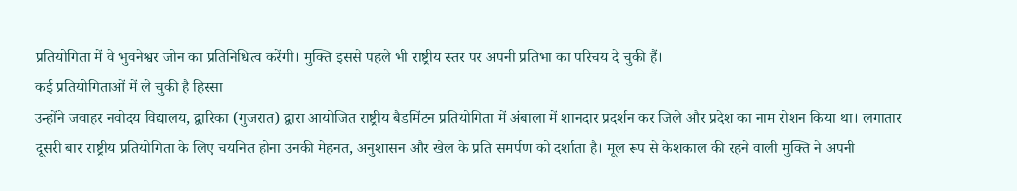प्रतियोगिता में वे भुवनेश्वर जोन का प्रतिनिधित्व करेंगी। मुक्ति इससे पहले भी राष्ट्रीय स्तर पर अपनी प्रतिभा का परिचय दे चुकी हैं।
कई प्रतियोगिताओं में ले चुकी है हिस्सा
उन्होंने जवाहर नवोदय विद्यालय, द्वारिका (गुजरात) द्वारा आयोजित राष्ट्रीय बैडमिंटन प्रतियोगिता में अंबाला में शानदार प्रदर्शन कर जिले और प्रदेश का नाम रोशन किया था। लगातार दूसरी बार राष्ट्रीय प्रतियोगिता के लिए चयनित होना उनकी मेहनत, अनुशासन और खेल के प्रति समर्पण को दर्शाता है। मूल रूप से केशकाल की रहने वाली मुक्ति ने अपनी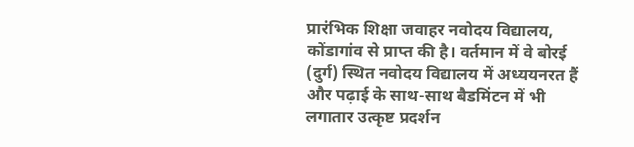प्रारंभिक शिक्षा जवाहर नवोदय विद्यालय, कोंडागांव से प्राप्त की है। वर्तमान में वे बोरई (दुर्ग) स्थित नवोदय विद्यालय में अध्ययनरत हैं और पढ़ाई के साथ-साथ बैडमिंटन में भी लगातार उत्कृष्ट प्रदर्शन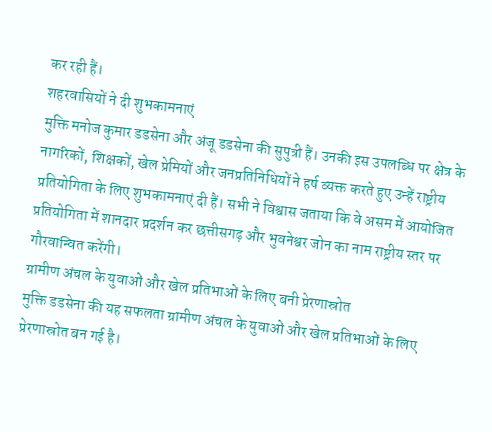कर रही हैं।
शहरवासियों ने दी शुभकामनाएं
मुक्ति मनोज कुमार डडसेना और अंजू डडसेना की सुपुत्री हैं। उनकी इस उपलब्धि पर क्षेत्र के नागरिकों, शिक्षकों, खेल प्रेमियों और जनप्रतिनिधियों ने हर्ष व्यक्त करते हुए उन्हें राष्ट्रीय प्रतियोगिता के लिए शुभकामनाएं दी हैं। सभी ने विश्वास जताया कि वे असम में आयोजित प्रतियोगिता में शानदार प्रदर्शन कर छत्तीसगढ़ और भुवनेश्वर जोन का नाम राष्ट्रीय स्तर पर गौरवान्वित करेंगी।
ग्रामीण अंचल के युवाओं और खेल प्रतिभाओं के लिए बनी प्रेरणास्रोत
मुक्ति डडसेना की यह सफलता ग्रामीण अंचल के युवाओं और खेल प्रतिभाओं के लिए प्रेरणास्रोत बन गई है।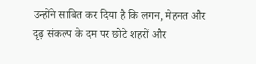उन्होंने साबित कर दिया है कि लगन, मेहनत और दृढ़ संकल्प के दम पर छोटे शहरों और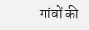गांवों की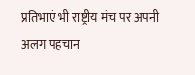प्रतिभाएं भी राष्ट्रीय मंच पर अपनी अलग पहचान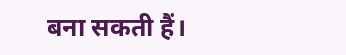बना सकती हैं।